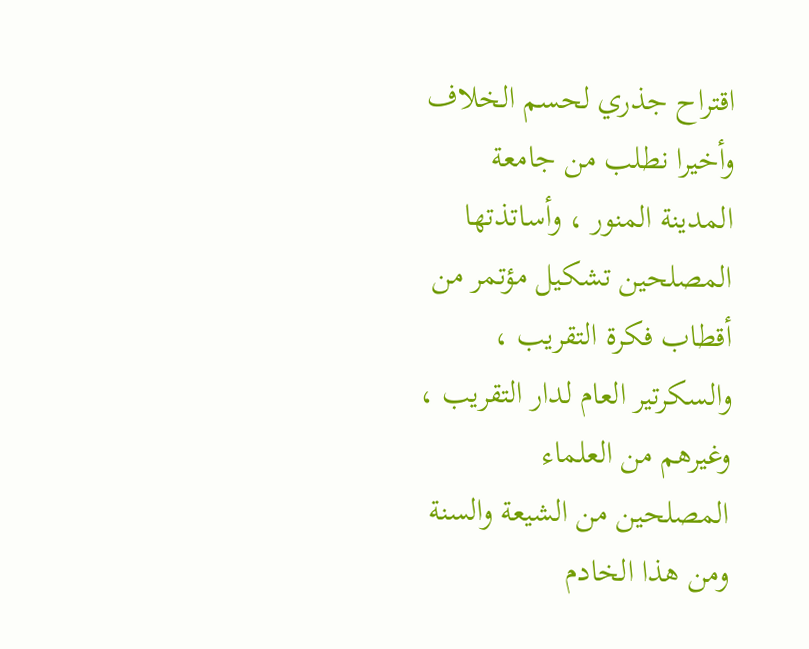اقتراح جذري لحسم الخلاف
وأخيرا نطلب من جامعة المدينة المنور ، وأساتذتها المصلحين تشكيل مؤتمر من
أقطاب فكرة التقريب ، والسكرتير العام لدار التقريب ، وغيرهم من العلماء
المصلحين من الشيعة والسنة ومن هذا الخادم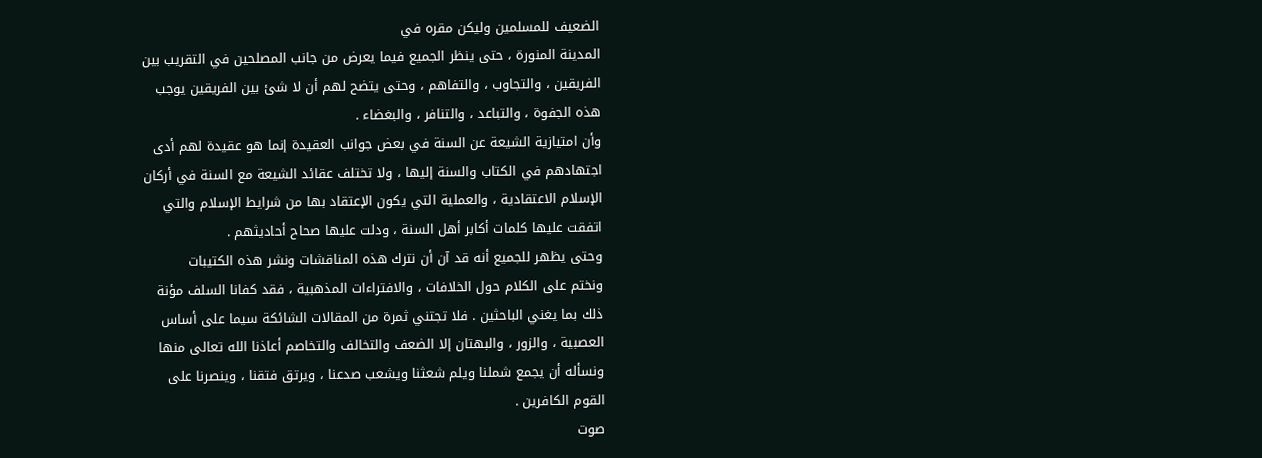الضعيف للمسلمين وليكن مقره في
المدينة المنورة ، حتى ينظر الجميع فيما يعرض من جانب المصلحين في التقريب بين
الفريقين ، والتجاوب ، والتفاهم ، وحتى يتضح لهم أن لا شئ بين الفريقين يوجب
هذه الجفوة ، والتباعد ، والتنافر ، والبغضاء .
وأن امتيازية الشيعة عن السنة في بعض جوانب العقيدة إنما هو عقيدة لهم أدى
اجتهادهم في الكتاب والسنة إليها ، ولا تختلف عقائد الشيعة مع السنة في أركان
الإسلام الاعتقادية ، والعملية التي يكون الإعتقاد بها من شرايط الإسلام والتي
اتفقت عليها كلمات أكابر أهل السنة ، ودلت عليها صحاح أحاديثهم .
وحتى يظهر للجميع أنه قد آن أن نترك هذه المناقشات ونشر هذه الكتيبات
ونختم على الكلام حول الخلافات ، والافتراءات المذهبية ، فقد كفانا السلف مؤنة
ذلك بما يغني الباحثين . فلا تجتني ثمرة من المقالات الشائكة سيما على أساس
العصبية ، والزور ، والبهتان إلا الضعف والتخالف والتخاصم أعاذنا الله تعالى منها
ونسأله أن يجمع شملنا ويلم شعثنا ويشعب صدعنا ، ويرتق فتقنا ، وينصرنا على
القوم الكافرين .
صوت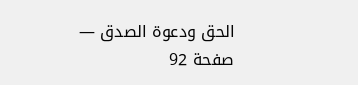الحق ودعوة الصدق — صفحة 92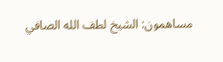مساهمون: الشيخ لطف الله الصافي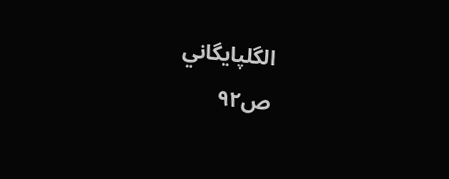الگلپايگاني
ص٩٢